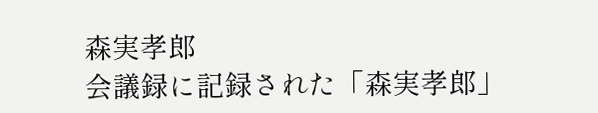森実孝郎
会議録に記録された「森実孝郎」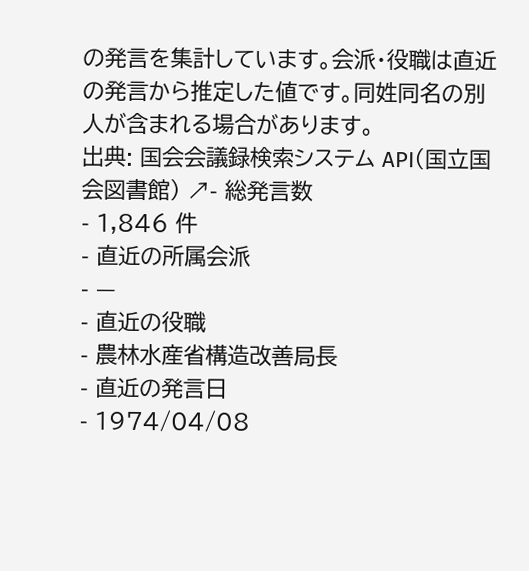の発言を集計しています。会派・役職は直近の発言から推定した値です。同姓同名の別人が含まれる場合があります。
出典: 国会会議録検索システム API(国立国会図書館) ↗- 総発言数
- 1,846 件
- 直近の所属会派
- —
- 直近の役職
- 農林水産省構造改善局長
- 直近の発言日
- 1974/04/08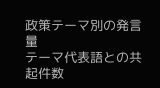政策テーマ別の発言量
テーマ代表語との共起件数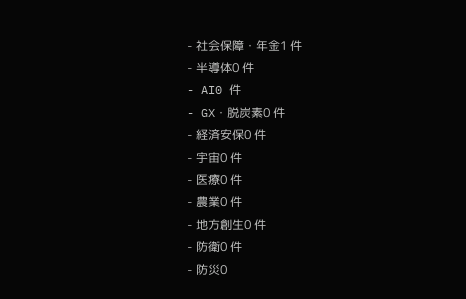- 社会保障・年金1 件
- 半導体0 件
- AI0 件
- GX・脱炭素0 件
- 経済安保0 件
- 宇宙0 件
- 医療0 件
- 農業0 件
- 地方創生0 件
- 防衛0 件
- 防災0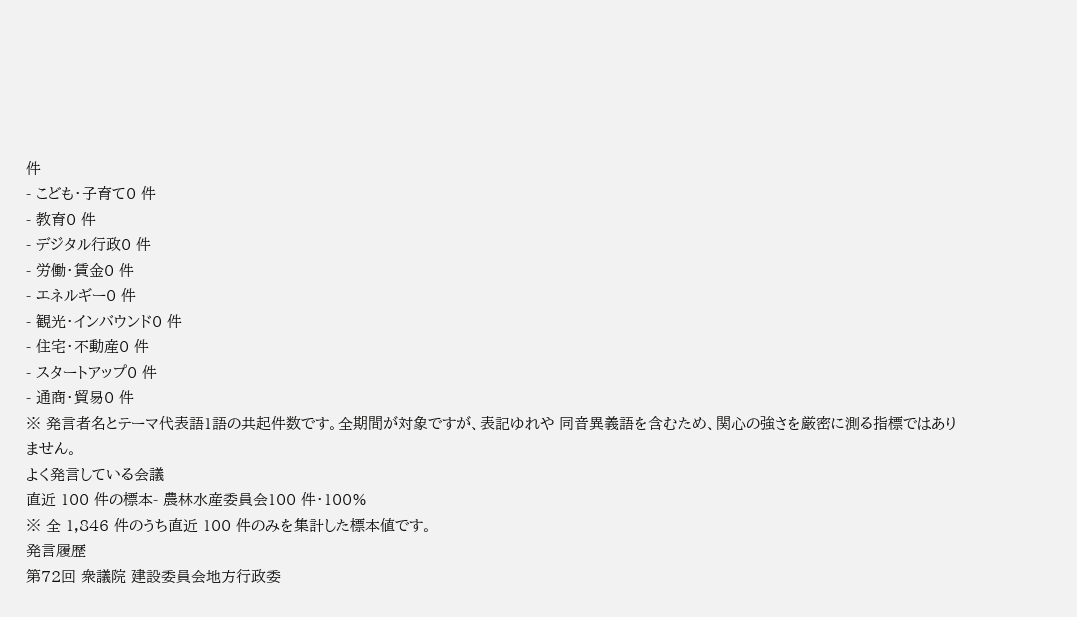件
- こども・子育て0 件
- 教育0 件
- デジタル行政0 件
- 労働・賃金0 件
- エネルギー0 件
- 観光・インバウンド0 件
- 住宅・不動産0 件
- スタートアップ0 件
- 通商・貿易0 件
※ 発言者名とテーマ代表語1語の共起件数です。全期間が対象ですが、表記ゆれや 同音異義語を含むため、関心の強さを厳密に測る指標ではありません。
よく発言している会議
直近 100 件の標本- 農林水産委員会100 件・100%
※ 全 1,846 件のうち直近 100 件のみを集計した標本値です。
発言履歴
第72回 衆議院 建設委員会地方行政委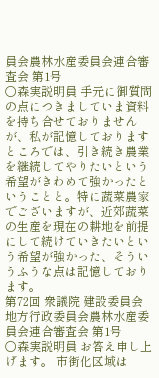員会農林水産委員会連合審査会 第1号
○森実説明員 手元に御質問の点につきましていま資料を持ち合せておりませんが、私が記憶しておりますところでは、引き続き農業を継続してやりたいという希望がきわめて強かったということと。特に蔬菜農家でございますが、近郊蔬菜の生産を現在の耕地を前提にして続けていきたいという希望が強かった、そういうふうな点は記憶しております。
第72回 衆議院 建設委員会地方行政委員会農林水産委員会連合審査会 第1号
○森実説明員 お答え申し上げます。 市街化区域は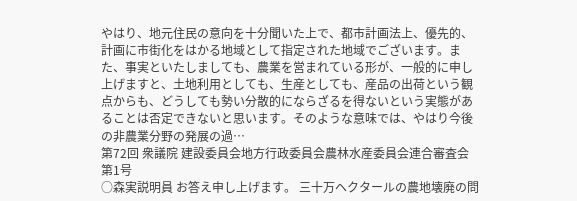やはり、地元住民の意向を十分聞いた上で、都市計画法上、優先的、計画に市街化をはかる地域として指定された地域でございます。また、事実といたしましても、農業を営まれている形が、一般的に申し上げますと、土地利用としても、生産としても、産品の出荷という観点からも、どうしても勢い分散的にならざるを得ないという実態があることは否定できないと思います。そのような意味では、やはり今後の非農業分野の発展の過…
第72回 衆議院 建設委員会地方行政委員会農林水産委員会連合審査会 第1号
○森実説明員 お答え申し上げます。 三十万ヘクタールの農地壊廃の問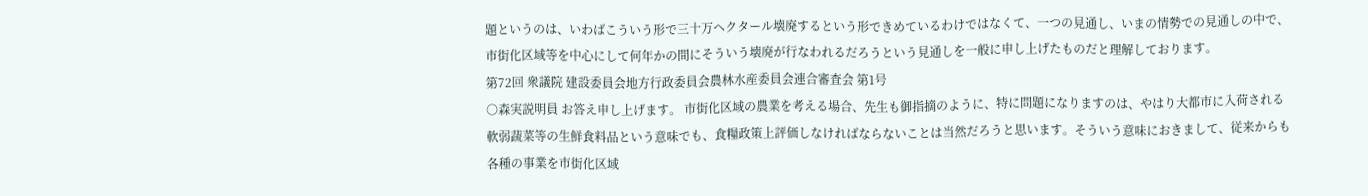題というのは、いわばこういう形で三十万ヘクタール壊廃するという形できめているわけではなくて、一つの見通し、いまの情勢での見通しの中で、市街化区域等を中心にして何年かの間にそういう壊廃が行なわれるだろうという見通しを一般に申し上げたものだと理解しております。
第72回 衆議院 建設委員会地方行政委員会農林水産委員会連合審査会 第1号
○森実説明員 お答え申し上げます。 市街化区域の農業を考える場合、先生も御指摘のように、特に問題になりますのは、やはり大都市に入荷される軟弱蔬菜等の生鮮食料品という意味でも、食糧政策上評価しなければならないことは当然だろうと思います。そういう意味におきまして、従来からも各種の事業を市街化区域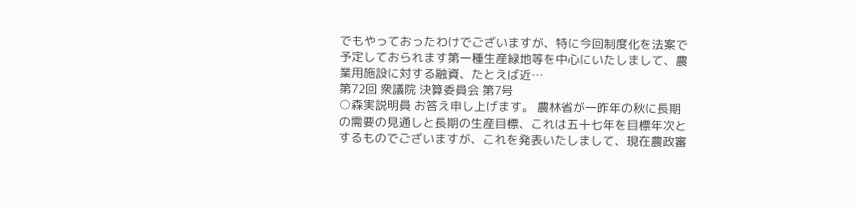でもやっておったわけでございますが、特に今回制度化を法案で予定しておられます第一種生産緑地等を中心にいたしまして、農業用施設に対する融資、たとえば近…
第72回 衆議院 決算委員会 第7号
○森実説明員 お答え申し上げます。 農林省が一昨年の秋に長期の需要の見通しと長期の生産目標、これは五十七年を目標年次とするものでございますが、これを発表いたしまして、現在農政審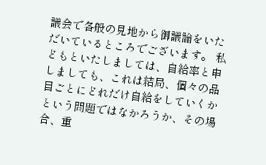議会で各般の見地から御議論をいただいているところでございます。 私どもといたしましては、自給率と申しましても、これは結局、個々の品目ごとにどれだけ自給をしていくかという問題ではなかろうか、その場合、重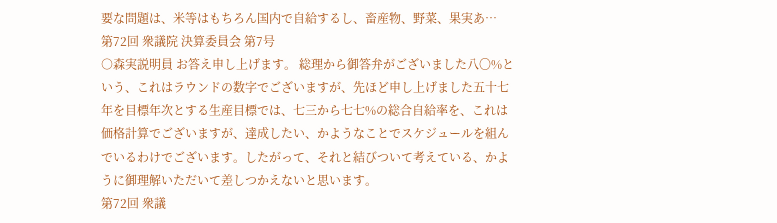要な問題は、米等はもちろん国内で自給するし、畜産物、野菜、果実あ…
第72回 衆議院 決算委員会 第7号
○森実説明員 お答え申し上げます。 総理から御答弁がございました八〇%という、これはラウンドの数字でございますが、先ほど申し上げました五十七年を目標年次とする生産目標では、七三から七七%の総合自給率を、これは価格計算でございますが、達成したい、かようなことでスケジュールを組んでいるわけでございます。したがって、それと結びついて考えている、かように御理解いただいて差しつかえないと思います。
第72回 衆議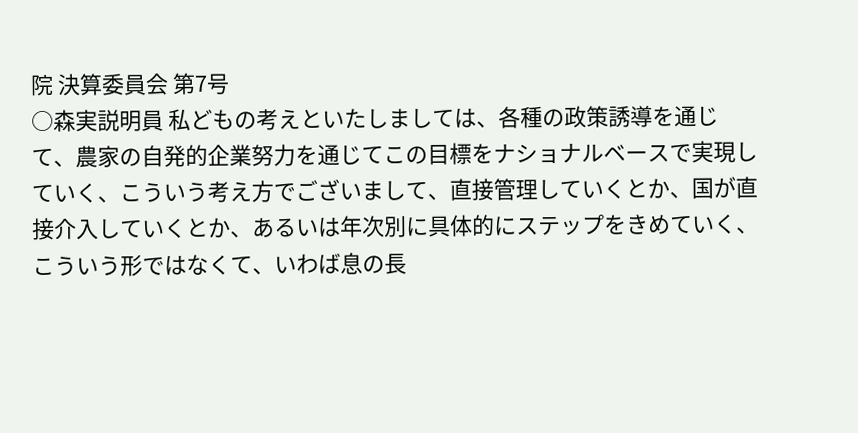院 決算委員会 第7号
○森実説明員 私どもの考えといたしましては、各種の政策誘導を通じて、農家の自発的企業努力を通じてこの目標をナショナルベースで実現していく、こういう考え方でございまして、直接管理していくとか、国が直接介入していくとか、あるいは年次別に具体的にステップをきめていく、こういう形ではなくて、いわば息の長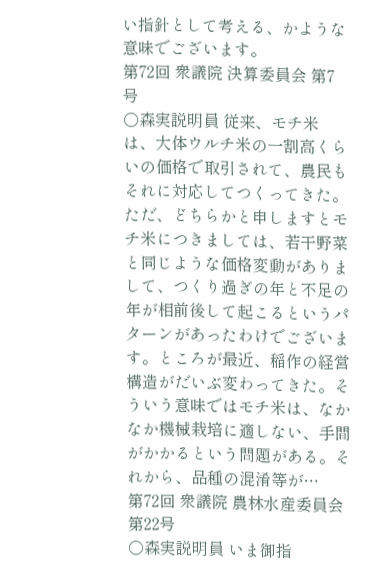い指針として考える、かような意味でございます。
第72回 衆議院 決算委員会 第7号
○森実説明員 従来、モチ米は、大体ウルチ米の一割高くらいの価格で取引されて、農民もそれに対応してつくってきた。ただ、どちらかと申しますとモチ米につきましては、若干野菜と同じような価格変動がありまして、つくり過ぎの年と不足の年が相前後して起こるというパターンがあったわけでございます。ところが最近、稲作の経営構造がだいぶ変わってきた。そういう意味ではモチ米は、なかなか機械栽培に適しない、手間がかかるという問題がある。それから、品種の混淆等が…
第72回 衆議院 農林水産委員会 第22号
○森実説明員 いま御指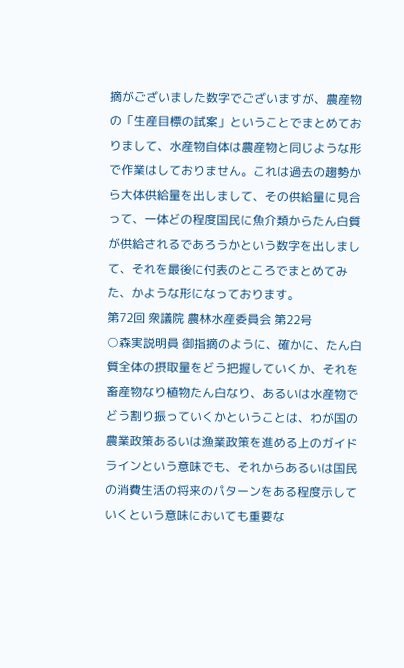摘がございました数字でございますが、農産物の「生産目標の試案」ということでまとめておりまして、水産物自体は農産物と同じような形で作業はしておりません。これは過去の趨勢から大体供給量を出しまして、その供給量に見合って、一体どの程度国民に魚介類からたん白質が供給されるであろうかという数字を出しまして、それを最後に付表のところでまとめてみた、かような形になっております。
第72回 衆議院 農林水産委員会 第22号
○森実説明員 御指摘のように、確かに、たん白質全体の摂取量をどう把握していくか、それを畜産物なり植物たん白なり、あるいは水産物でどう割り振っていくかということは、わが国の農業政策あるいは漁業政策を進める上のガイドラインという意味でも、それからあるいは国民の消費生活の将来のパターンをある程度示していくという意味においても重要な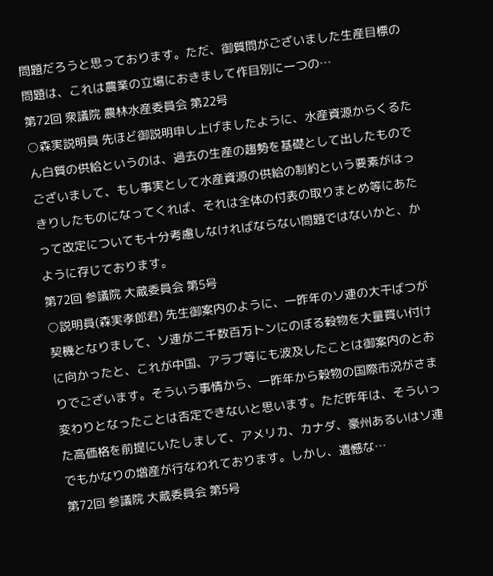問題だろうと思っております。ただ、御質問がございました生産目標の問題は、これは農業の立場におきまして作目別に一つの…
第72回 衆議院 農林水産委員会 第22号
○森実説明員 先ほど御説明申し上げましたように、水産資源からくるたん白質の供給というのは、過去の生産の趨勢を基礎として出したものでございまして、もし事実として水産資源の供給の制約という要素がはっきりしたものになってくれば、それは全体の付表の取りまとめ等にあたって改定についても十分考慮しなければならない問題ではないかと、かように存じております。
第72回 参議院 大蔵委員会 第5号
○説明員(森実孝郎君) 先生御案内のように、一昨年のソ連の大干ばつが契機となりまして、ソ連が二千数百万トンにのぼる穀物を大量買い付けに向かったと、これが中国、アラブ等にも波及したことは御案内のとおりでございます。そういう事情から、一昨年から穀物の国際市況がさま変わりとなったことは否定できないと思います。ただ昨年は、そういった高価格を前提にいたしまして、アメリカ、カナダ、豪州あるいはソ連でもかなりの増産が行なわれております。しかし、遺憾な…
第72回 参議院 大蔵委員会 第5号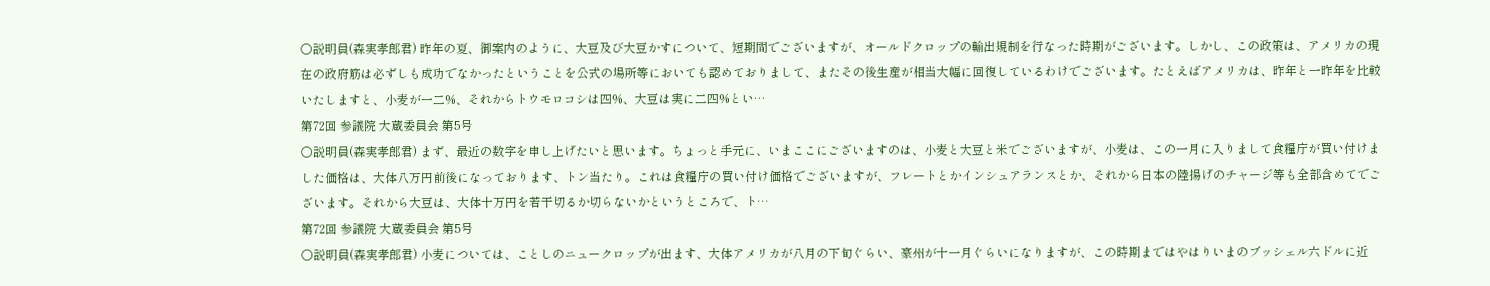○説明員(森実孝郎君) 昨年の夏、御案内のように、大豆及び大豆かすについて、短期間でございますが、オールドクロップの輸出規制を行なった時期がございます。しかし、この政策は、アメリカの現在の政府筋は必ずしも成功でなかったということを公式の場所等においても認めておりまして、またその後生産が相当大幅に回復しているわけでございます。たとえばアメリカは、昨年と一昨年を比較いたしますと、小麦が一二%、それからトウモロコシは四%、大豆は実に二四%とい…
第72回 参議院 大蔵委員会 第5号
○説明員(森実孝郎君) まず、最近の数字を申し上げたいと思います。ちょっと手元に、いまここにございますのは、小麦と大豆と米でございますが、小麦は、この一月に入りまして食糧庁が買い付けました価格は、大体八万円前後になっております、トン当たり。これは食糧庁の買い付け価格でございますが、フレートとかインシュアランスとか、それから日本の陸揚げのチャージ等も全部含めてでございます。それから大豆は、大体十万円を若干切るか切らないかというところで、ト…
第72回 参議院 大蔵委員会 第5号
○説明員(森実孝郎君) 小麦については、ことしのニュークロップが出ます、大体アメリカが八月の下旬ぐらい、豪州が十一月ぐらいになりますが、この時期まではやはりいまのブッシェル六ドルに近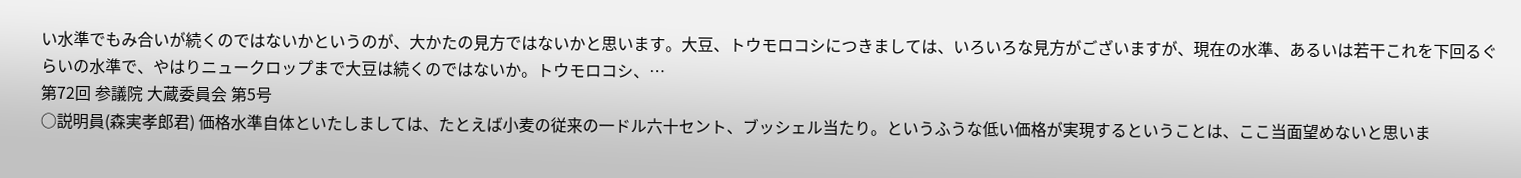い水準でもみ合いが続くのではないかというのが、大かたの見方ではないかと思います。大豆、トウモロコシにつきましては、いろいろな見方がございますが、現在の水準、あるいは若干これを下回るぐらいの水準で、やはりニュークロップまで大豆は続くのではないか。トウモロコシ、…
第72回 参議院 大蔵委員会 第5号
○説明員(森実孝郎君) 価格水準自体といたしましては、たとえば小麦の従来の一ドル六十セント、ブッシェル当たり。というふうな低い価格が実現するということは、ここ当面望めないと思いま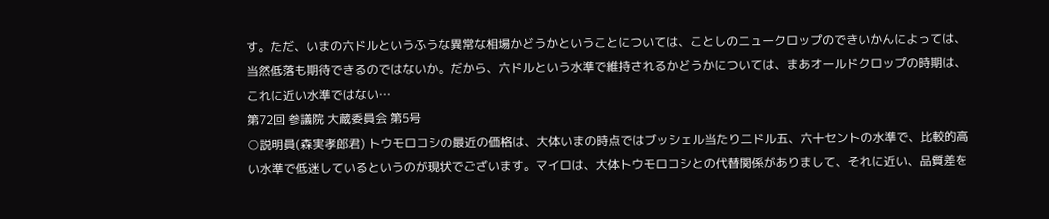す。ただ、いまの六ドルというふうな異常な相場かどうかということについては、ことしのニュークロップのできいかんによっては、当然低落も期待できるのではないか。だから、六ドルという水準で維持されるかどうかについては、まあオールドクロップの時期は、これに近い水準ではない…
第72回 参議院 大蔵委員会 第5号
○説明員(森実孝郎君) トウモロコシの最近の価格は、大体いまの時点ではブッシェル当たり二ドル五、六十セントの水準で、比較的高い水準で低迷しているというのが現状でございます。マイロは、大体トウモロコシとの代替関係がありまして、それに近い、品質差を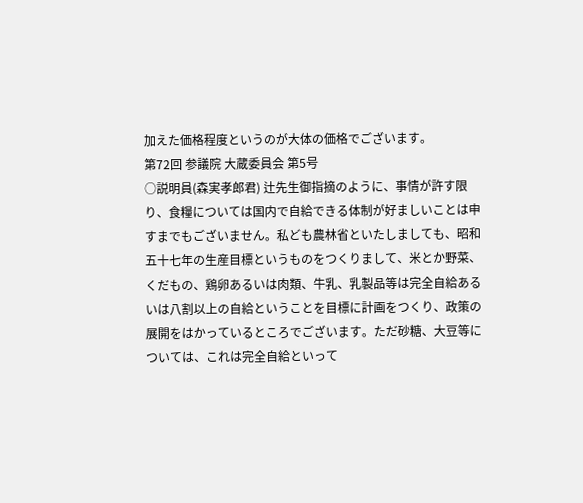加えた価格程度というのが大体の価格でございます。
第72回 参議院 大蔵委員会 第5号
○説明員(森実孝郎君) 辻先生御指摘のように、事情が許す限り、食糧については国内で自給できる体制が好ましいことは申すまでもございません。私ども農林省といたしましても、昭和五十七年の生産目標というものをつくりまして、米とか野菜、くだもの、鶏卵あるいは肉類、牛乳、乳製品等は完全自給あるいは八割以上の自給ということを目標に計画をつくり、政策の展開をはかっているところでございます。ただ砂糖、大豆等については、これは完全自給といって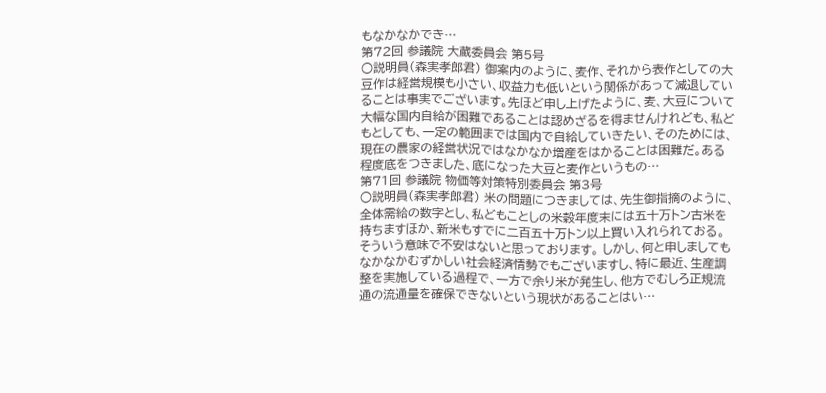もなかなかでき…
第72回 参議院 大蔵委員会 第5号
○説明員(森実孝郎君) 御案内のように、麦作、それから表作としての大豆作は経営規模も小さい、収益力も低いという関係があって減退していることは事実でございます。先ほど申し上げたように、麦、大豆について大幅な国内自給が困難であることは認めざるを得ませんけれども、私どもとしても、一定の範囲までは国内で自給していきたい、そのためには、現在の農家の経営状況ではなかなか増産をはかることは困難だ。ある程度底をつきました、底になった大豆と麦作というもの…
第71回 参議院 物価等対策特別委員会 第3号
○説明員(森実孝郎君) 米の問題につきましては、先生御指摘のように、全体需給の数字とし、私どもことしの米穀年度末には五十万トン古米を持ちますほか、新米もすでに二百五十万トン以上買い入れられておる。そういう意味で不安はないと思っております。 しかし、何と申しましてもなかなかむずかしい社会経済情勢でもございますし、特に最近、生産調整を実施している過程で、一方で余り米が発生し、他方でむしろ正規流通の流通量を確保できないという現状があることはい…